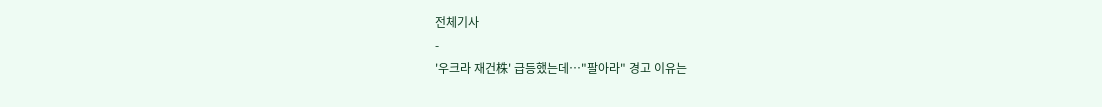전체기사
-
'우크라 재건株' 급등했는데…"팔아라" 경고 이유는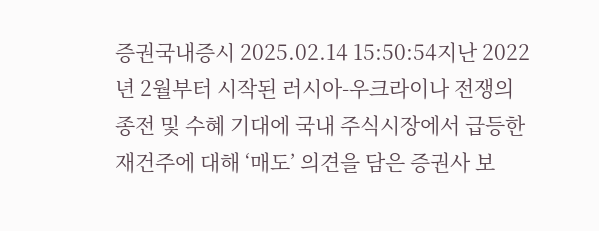증권국내증시 2025.02.14 15:50:54지난 2022년 2월부터 시작된 러시아-우크라이나 전쟁의 종전 및 수혜 기대에 국내 주식시장에서 급등한 재건주에 대해 ‘매도’ 의견을 담은 증권사 보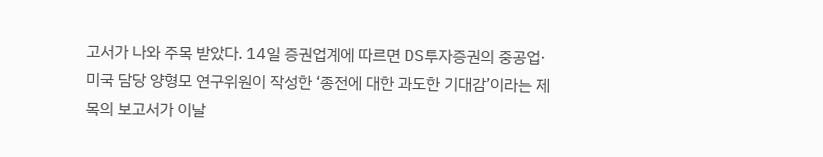고서가 나와 주목 받았다. 14일 증권업계에 따르면 DS투자증권의 중공업·미국 담당 양형모 연구위원이 작성한 ‘종전에 대한 과도한 기대감’이라는 제목의 보고서가 이날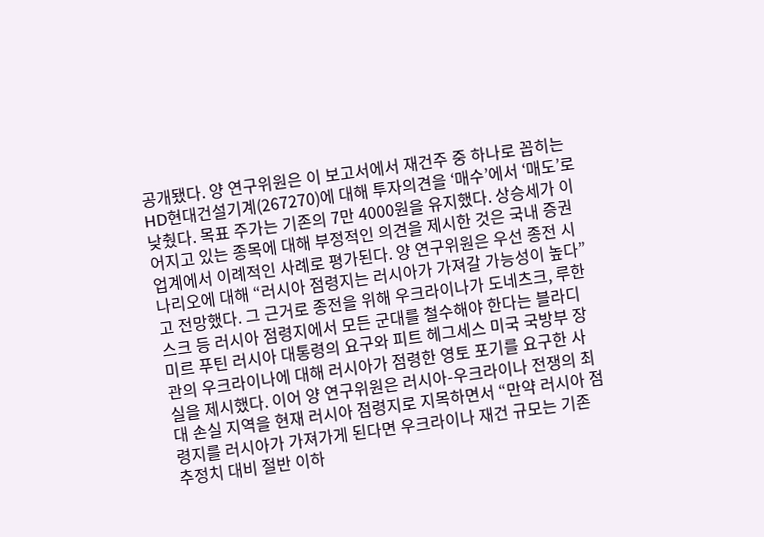공개됐다. 양 연구위원은 이 보고서에서 재건주 중 하나로 꼽히는 HD현대건설기계(267270)에 대해 투자의견을 ‘매수’에서 ‘매도’로 낮췄다. 목표 주가는 기존의 7만 4000원을 유지했다. 상승세가 이어지고 있는 종목에 대해 부정적인 의견을 제시한 것은 국내 증권업계에서 이례적인 사례로 평가된다. 양 연구위원은 우선 종전 시나리오에 대해 “러시아 점령지는 러시아가 가져갈 가능성이 높다”고 전망했다. 그 근거로 종전을 위해 우크라이나가 도네츠크, 루한스크 등 러시아 점령지에서 모든 군대를 철수해야 한다는 블라디미르 푸틴 러시아 대통령의 요구와 피트 헤그세스 미국 국방부 장관의 우크라이나에 대해 러시아가 점령한 영토 포기를 요구한 사실을 제시했다. 이어 양 연구위원은 러시아-우크라이나 전쟁의 최대 손실 지역을 현재 러시아 점령지로 지목하면서 “만약 러시아 점령지를 러시아가 가져가게 된다면 우크라이나 재건 규모는 기존 추정치 대비 절반 이하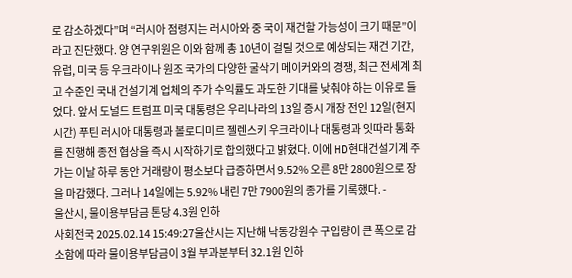로 감소하겠다”며 “러시아 점령지는 러시아와 중 국이 재건할 가능성이 크기 때문”이라고 진단했다. 양 연구위원은 이와 함께 총 10년이 걸릴 것으로 예상되는 재건 기간, 유럽, 미국 등 우크라이나 원조 국가의 다양한 굴삭기 메이커와의 경쟁, 최근 전세계 최고 수준인 국내 건설기계 업체의 주가 수익률도 과도한 기대를 낮춰야 하는 이유로 들었다. 앞서 도널드 트럼프 미국 대통령은 우리나라의 13일 증시 개장 전인 12일(현지시간) 푸틴 러시아 대통령과 볼로디미르 젤렌스키 우크라이나 대통령과 잇따라 통화를 진행해 종전 협상을 즉시 시작하기로 합의했다고 밝혔다. 이에 HD현대건설기계 주가는 이날 하루 동안 거래량이 평소보다 급증하면서 9.52% 오른 8만 2800원으로 장을 마감했다. 그러나 14일에는 5.92% 내린 7만 7900원의 종가를 기록했다. -
울산시, 물이용부담금 톤당 4.3원 인하
사회전국 2025.02.14 15:49:27울산시는 지난해 낙동강원수 구입량이 큰 폭으로 감소함에 따라 물이용부담금이 3월 부과분부터 32.1원 인하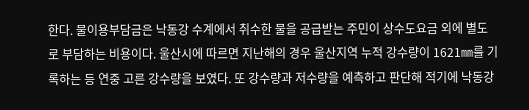한다. 물이용부담금은 낙동강 수계에서 취수한 물을 공급받는 주민이 상수도요금 외에 별도로 부담하는 비용이다. 울산시에 따르면 지난해의 경우 울산지역 누적 강수량이 1621㎜를 기록하는 등 연중 고른 강수량을 보였다. 또 강수량과 저수량을 예측하고 판단해 적기에 낙동강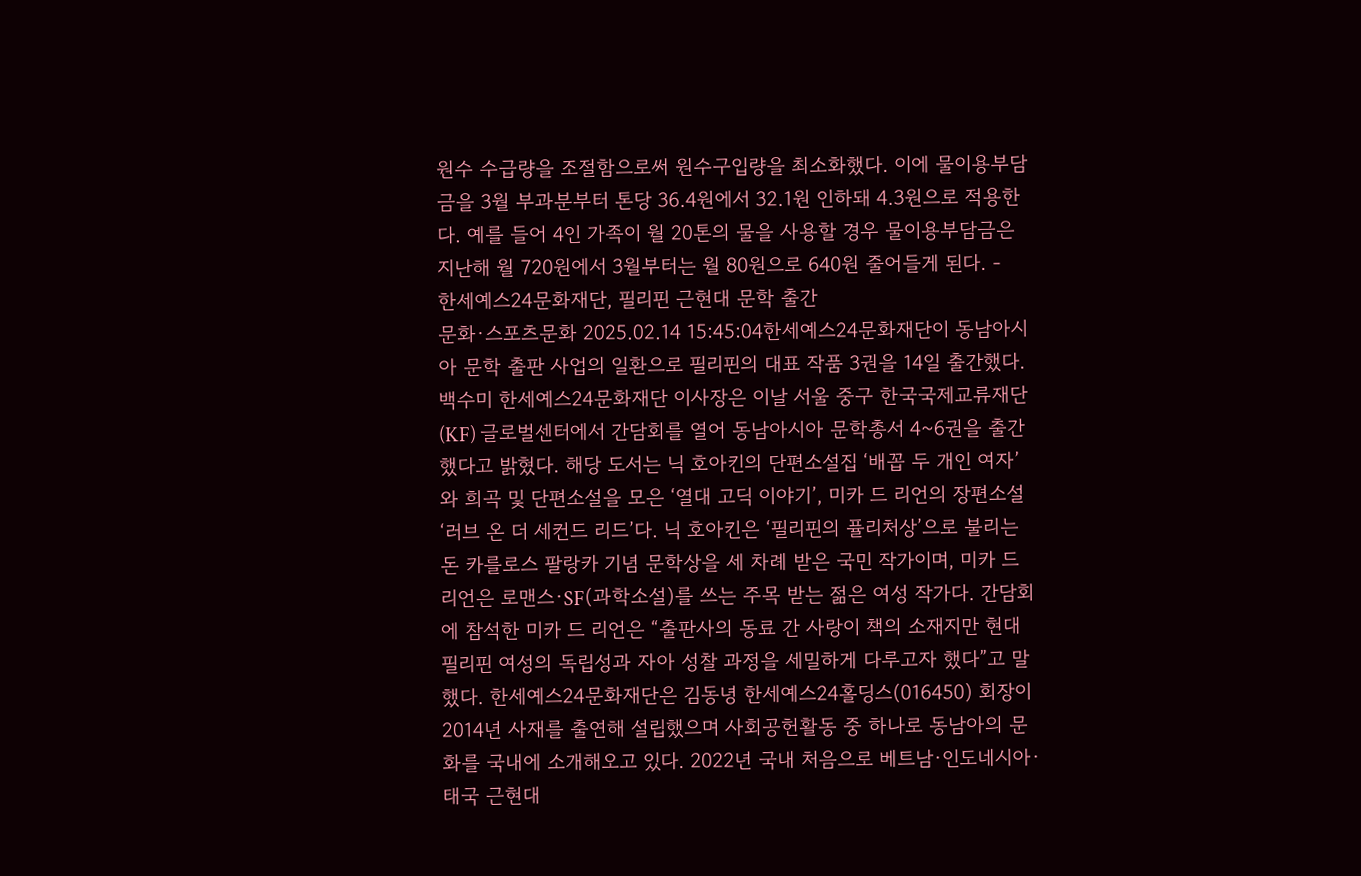원수 수급량을 조절함으로써 원수구입량을 최소화했다. 이에 물이용부담금을 3월 부과분부터 톤당 36.4원에서 32.1원 인하돼 4.3원으로 적용한다. 예를 들어 4인 가족이 월 20톤의 물을 사용할 경우 물이용부담금은 지난해 월 720원에서 3월부터는 월 80원으로 640원 줄어들게 된다. -
한세예스24문화재단, 필리핀 근현대 문학 출간
문화·스포츠문화 2025.02.14 15:45:04한세예스24문화재단이 동남아시아 문학 출판 사업의 일환으로 필리핀의 대표 작품 3권을 14일 출간했다. 백수미 한세예스24문화재단 이사장은 이날 서울 중구 한국국제교류재단(KF) 글로벌센터에서 간담회를 열어 동남아시아 문학총서 4~6권을 출간했다고 밝혔다. 해당 도서는 닉 호아킨의 단편소설집 ‘배꼽 두 개인 여자’와 희곡 및 단편소설을 모은 ‘열대 고딕 이야기’, 미카 드 리언의 장편소설 ‘러브 온 더 세컨드 리드’다. 닉 호아킨은 ‘필리핀의 퓰리처상’으로 불리는 돈 카를로스 팔랑카 기념 문학상을 세 차례 받은 국민 작가이며, 미카 드 리언은 로맨스·SF(과학소설)를 쓰는 주목 받는 젊은 여성 작가다. 간담회에 참석한 미카 드 리언은 “출판사의 동료 간 사랑이 책의 소재지만 현대 필리핀 여성의 독립성과 자아 성찰 과정을 세밀하게 다루고자 했다”고 말했다. 한세예스24문화재단은 김동녕 한세예스24홀딩스(016450) 회장이 2014년 사재를 출연해 설립했으며 사회공헌활동 중 하나로 동남아의 문화를 국내에 소개해오고 있다. 2022년 국내 처음으로 베트남·인도네시아·태국 근현대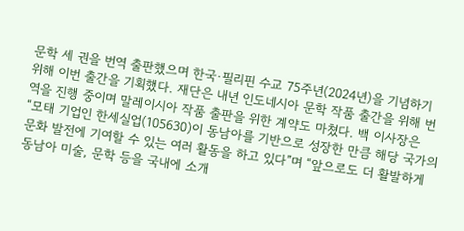문학 세 권을 번역 출판했으며 한국·필리핀 수교 75주년(2024년)을 기념하기 위해 이번 출간을 기획했다. 재단은 내년 인도네시아 문학 작품 출간을 위해 번역을 진행 중이며 말레이시아 작품 출판을 위한 계약도 마쳤다. 백 이사장은 “모태 기업인 한세실업(105630)이 동남아를 기반으로 성장한 만큼 해당 국가의 문화 발전에 기여할 수 있는 여러 활동을 하고 있다”며 “앞으로도 더 활발하게 동남아 미술, 문학 등을 국내에 소개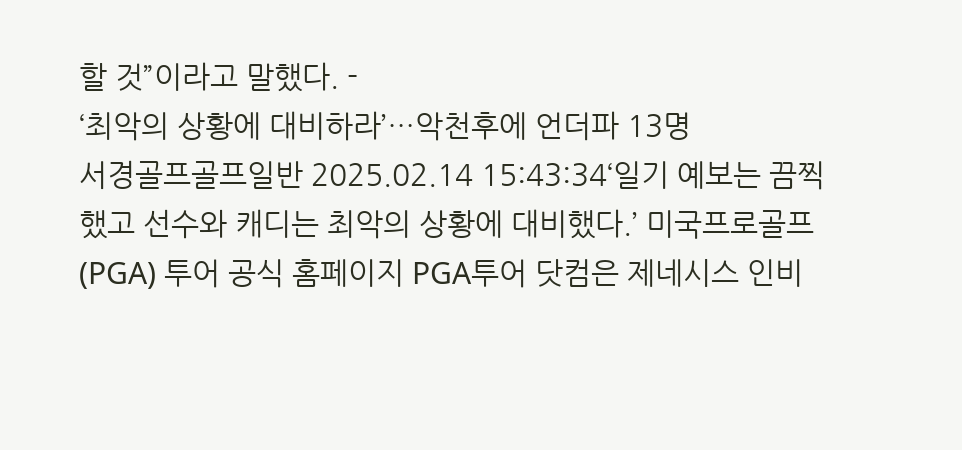할 것”이라고 말했다. -
‘최악의 상황에 대비하라’…악천후에 언더파 13명
서경골프골프일반 2025.02.14 15:43:34‘일기 예보는 끔찍했고 선수와 캐디는 최악의 상황에 대비했다.’ 미국프로골프(PGA) 투어 공식 홈페이지 PGA투어 닷컴은 제네시스 인비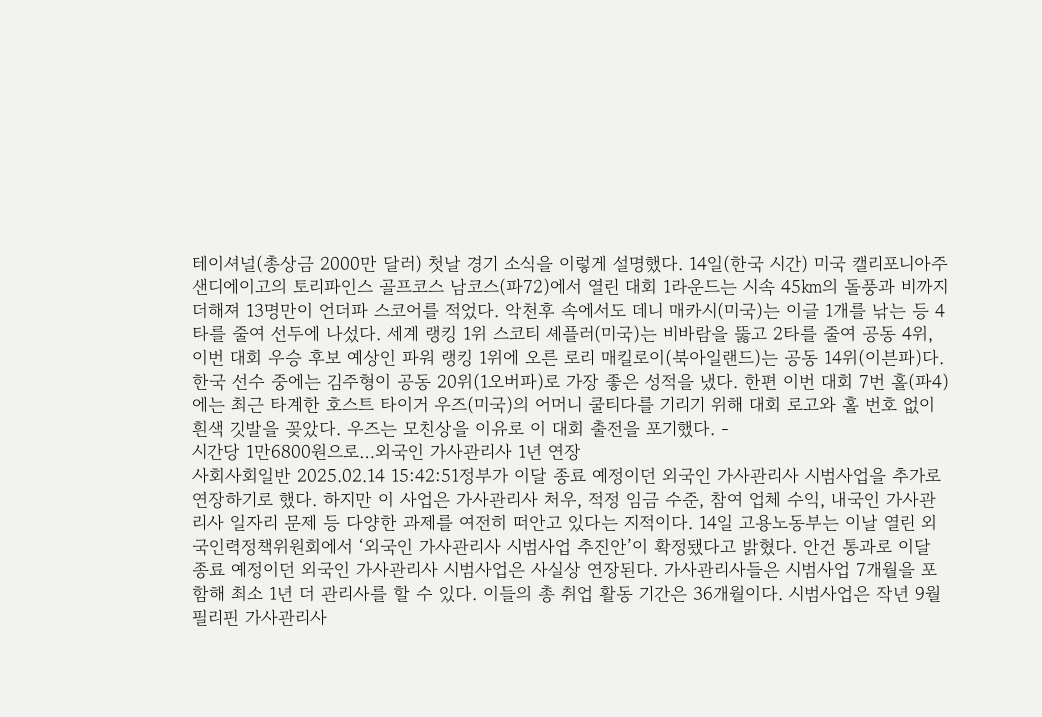테이셔널(총상금 2000만 달러) 첫날 경기 소식을 이렇게 설명했다. 14일(한국 시간) 미국 캘리포니아주 샌디에이고의 토리파인스 골프코스 남코스(파72)에서 열린 대회 1라운드는 시속 45㎞의 돌풍과 비까지 더해져 13명만이 언더파 스코어를 적었다. 악천후 속에서도 데니 매카시(미국)는 이글 1개를 낚는 등 4타를 줄여 선두에 나섰다. 세계 랭킹 1위 스코티 셰플러(미국)는 비바람을 뚫고 2타를 줄여 공동 4위, 이번 대회 우승 후보 예상인 파워 랭킹 1위에 오른 로리 매킬로이(북아일랜드)는 공동 14위(이븐파)다. 한국 선수 중에는 김주형이 공동 20위(1오버파)로 가장 좋은 성적을 냈다. 한편 이번 대회 7번 홀(파4)에는 최근 타계한 호스트 타이거 우즈(미국)의 어머니 쿨티다를 기리기 위해 대회 로고와 홀 번호 없이 흰색 깃발을 꽂았다. 우즈는 모친상을 이유로 이 대회 출전을 포기했다. -
시간당 1만6800원으로…외국인 가사관리사 1년 연장
사회사회일반 2025.02.14 15:42:51정부가 이달 종료 예정이던 외국인 가사관리사 시범사업을 추가로 연장하기로 했다. 하지만 이 사업은 가사관리사 처우, 적정 임금 수준, 참여 업체 수익, 내국인 가사관리사 일자리 문제 등 다양한 과제를 여전히 떠안고 있다는 지적이다. 14일 고용노동부는 이날 열린 외국인력정책위원회에서 ‘외국인 가사관리사 시범사업 추진안’이 확정됐다고 밝혔다. 안건 통과로 이달 종료 예정이던 외국인 가사관리사 시범사업은 사실상 연장된다. 가사관리사들은 시범사업 7개월을 포함해 최소 1년 더 관리사를 할 수 있다. 이들의 총 취업 활동 기간은 36개월이다. 시범사업은 작년 9월 필리핀 가사관리사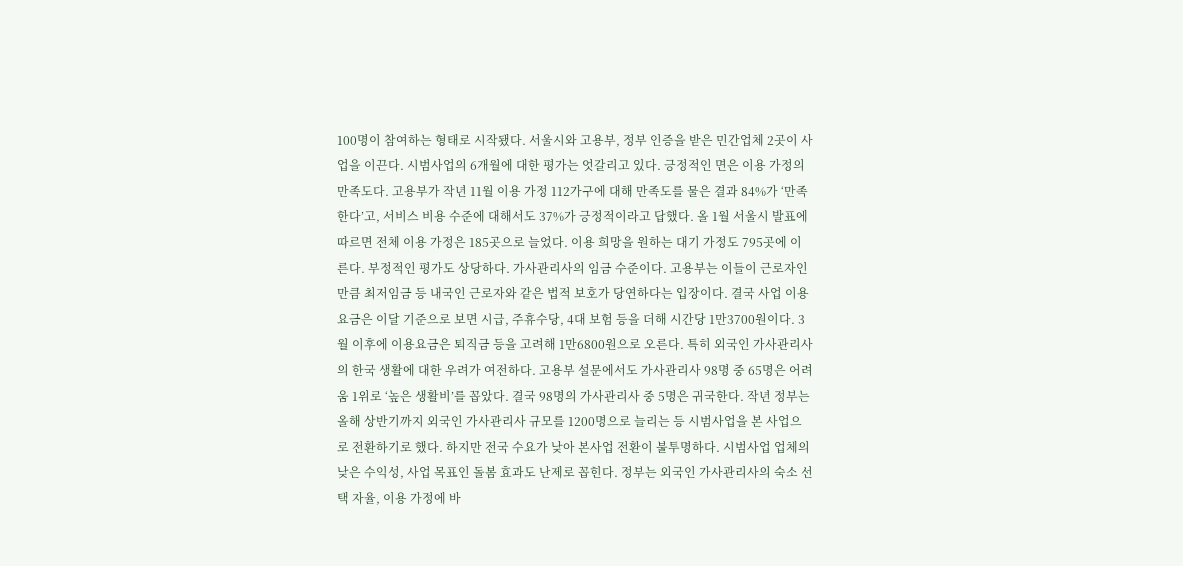100명이 참여하는 형태로 시작됐다. 서울시와 고용부, 정부 인증을 받은 민간업체 2곳이 사업을 이끈다. 시범사업의 6개월에 대한 평가는 엇갈리고 있다. 긍정적인 면은 이용 가정의 만족도다. 고용부가 작년 11월 이용 가정 112가구에 대해 만족도를 물은 결과 84%가 ‘만족한다’고, 서비스 비용 수준에 대해서도 37%가 긍정적이라고 답했다. 올 1월 서울시 발표에 따르면 전체 이용 가정은 185곳으로 늘었다. 이용 희망을 원하는 대기 가정도 795곳에 이른다. 부정적인 평가도 상당하다. 가사관리사의 임금 수준이다. 고용부는 이들이 근로자인만큼 최저임금 등 내국인 근로자와 같은 법적 보호가 당연하다는 입장이다. 결국 사업 이용요금은 이달 기준으로 보면 시급, 주휴수당, 4대 보험 등을 더해 시간당 1만3700원이다. 3월 이후에 이용요금은 퇴직금 등을 고려해 1만6800원으로 오른다. 특히 외국인 가사관리사의 한국 생활에 대한 우려가 여전하다. 고용부 설문에서도 가사관리사 98명 중 65명은 어려움 1위로 ‘높은 생활비’를 꼽았다. 결국 98명의 가사관리사 중 5명은 귀국한다. 작년 정부는 올해 상반기까지 외국인 가사관리사 규모를 1200명으로 늘리는 등 시범사업을 본 사업으로 전환하기로 했다. 하지만 전국 수요가 낮아 본사업 전환이 불투명하다. 시범사업 업체의 낮은 수익성, 사업 목표인 돌봄 효과도 난제로 꼽힌다. 정부는 외국인 가사관리사의 숙소 선택 자율, 이용 가정에 바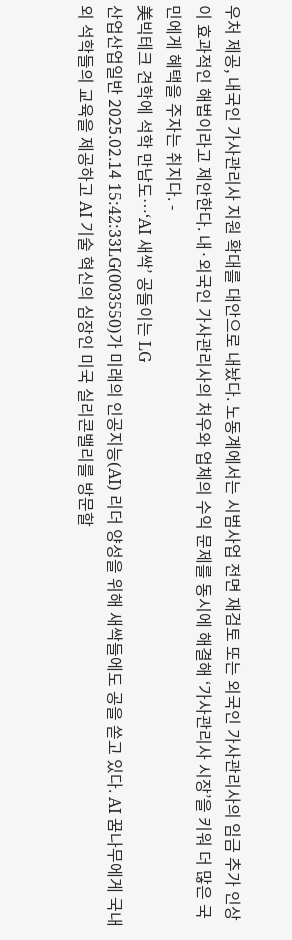우처 제공, 내국인 가사관리사 지원 확대를 대안으로 내놨다. 노동계에서는 시범사업 전면 재검토 또는 외국인 가사관리사의 임금 추가 인상이 효과적인 해법이라고 제안한다. 내·외국인 가사관리사의 처우와 업체의 수익 문제를 동시에 해결해 ‘가사관리사 시장’을 키워 더 많은 국민에게 혜택을 주자는 취지다. -
美빅테크 견학에 석학 만남도…‘AI 새싹’ 공들이는 LG
산업산업일반 2025.02.14 15:42:33LG(003550)가 미래의 인공지능(AI) 리더 양성을 위해 새싹들에도 공을 쏟고 있다. AI 꿈나무에게 국내외 석학들의 교육을 제공하고 AI 기술 혁신의 심장인 미국 실리콘밸리를 방문할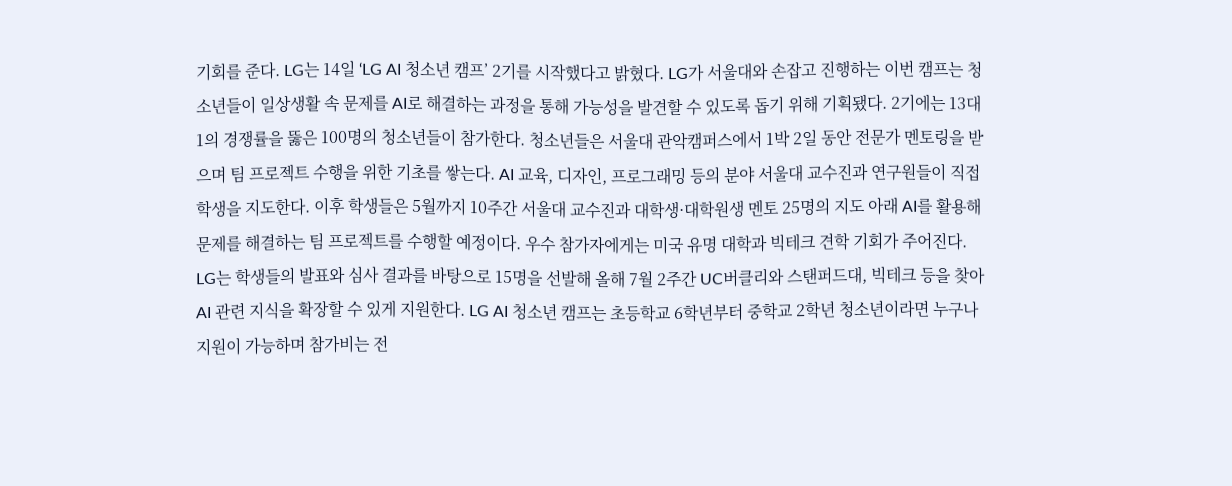기회를 준다. LG는 14일 ‘LG AI 청소년 캠프’ 2기를 시작했다고 밝혔다. LG가 서울대와 손잡고 진행하는 이번 캠프는 청소년들이 일상생활 속 문제를 AI로 해결하는 과정을 통해 가능성을 발견할 수 있도록 돕기 위해 기획됐다. 2기에는 13대1의 경쟁률을 뚫은 100명의 청소년들이 참가한다. 청소년들은 서울대 관악캠퍼스에서 1박 2일 동안 전문가 멘토링을 받으며 팀 프로젝트 수행을 위한 기초를 쌓는다. AI 교육, 디자인, 프로그래밍 등의 분야 서울대 교수진과 연구원들이 직접 학생을 지도한다. 이후 학생들은 5월까지 10주간 서울대 교수진과 대학생·대학원생 멘토 25명의 지도 아래 AI를 활용해 문제를 해결하는 팀 프로젝트를 수행할 예정이다. 우수 참가자에게는 미국 유명 대학과 빅테크 견학 기회가 주어진다. LG는 학생들의 발표와 심사 결과를 바탕으로 15명을 선발해 올해 7월 2주간 UC버클리와 스탠퍼드대, 빅테크 등을 찾아 AI 관련 지식을 확장할 수 있게 지원한다. LG AI 청소년 캠프는 초등학교 6학년부터 중학교 2학년 청소년이라면 누구나 지원이 가능하며 참가비는 전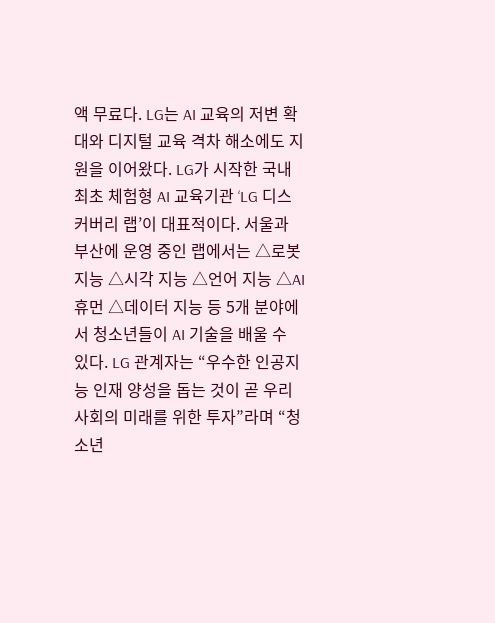액 무료다. LG는 AI 교육의 저변 확대와 디지털 교육 격차 해소에도 지원을 이어왔다. LG가 시작한 국내 최초 체험형 AI 교육기관 ‘LG 디스커버리 랩’이 대표적이다. 서울과 부산에 운영 중인 랩에서는 △로봇 지능 △시각 지능 △언어 지능 △AI 휴먼 △데이터 지능 등 5개 분야에서 청소년들이 AI 기술을 배울 수 있다. LG 관계자는 “우수한 인공지능 인재 양성을 돕는 것이 곧 우리 사회의 미래를 위한 투자”라며 “청소년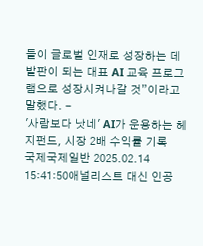들이 글로벌 인재로 성장하는 데 발판이 되는 대표 AI 교육 프로그램으로 성장시켜나갈 것”이라고 말했다. -
'사람보다 낫네' AI가 운용하는 헤지펀드, 시장 2배 수익률 기록
국제국제일반 2025.02.14 15:41:50애널리스트 대신 인공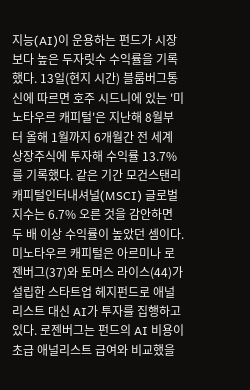지능(AI)이 운용하는 펀드가 시장보다 높은 두자릿수 수익률을 기록했다. 13일(현지 시간) 블룸버그통신에 따르면 호주 시드니에 있는 '미노타우르 캐피털'은 지난해 8월부터 올해 1월까지 6개월간 전 세계 상장주식에 투자해 수익률 13.7%를 기록했다. 같은 기간 모건스탠리캐피털인터내셔널(MSCI) 글로벌 지수는 6.7% 오른 것을 감안하면 두 배 이상 수익률이 높았던 셈이다. 미노타우르 캐피털은 아르미나 로젠버그(37)와 토머스 라이스(44)가 설립한 스타트업 헤지펀드로 애널리스트 대신 AI가 투자를 집행하고 있다. 로젠버그는 펀드의 AI 비용이 초급 애널리스트 급여와 비교했을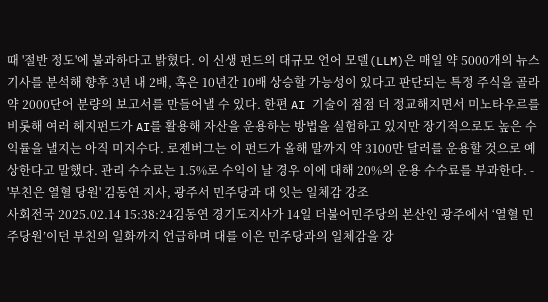때 '절반 정도'에 불과하다고 밝혔다. 이 신생 펀드의 대규모 언어 모델(LLM)은 매일 약 5000개의 뉴스 기사를 분석해 향후 3년 내 2배, 혹은 10년간 10배 상승할 가능성이 있다고 판단되는 특정 주식을 골라 약 2000단어 분량의 보고서를 만들어낼 수 있다. 한편 AI 기술이 점점 더 정교해지면서 미노타우르를 비롯해 여러 헤지펀드가 AI를 활용해 자산을 운용하는 방법을 실험하고 있지만 장기적으로도 높은 수익률을 낼지는 아직 미지수다. 로젠버그는 이 펀드가 올해 말까지 약 3100만 달러를 운용할 것으로 예상한다고 말했다. 관리 수수료는 1.5%로 수익이 날 경우 이에 대해 20%의 운용 수수료를 부과한다. -
'부친은 열혈 당원' 김동연 지사, 광주서 민주당과 대 잇는 일체감 강조
사회전국 2025.02.14 15:38:24김동연 경기도지사가 14일 더불어민주당의 본산인 광주에서 ‘열혈 민주당원’이던 부친의 일화까지 언급하며 대를 이은 민주당과의 일체감을 강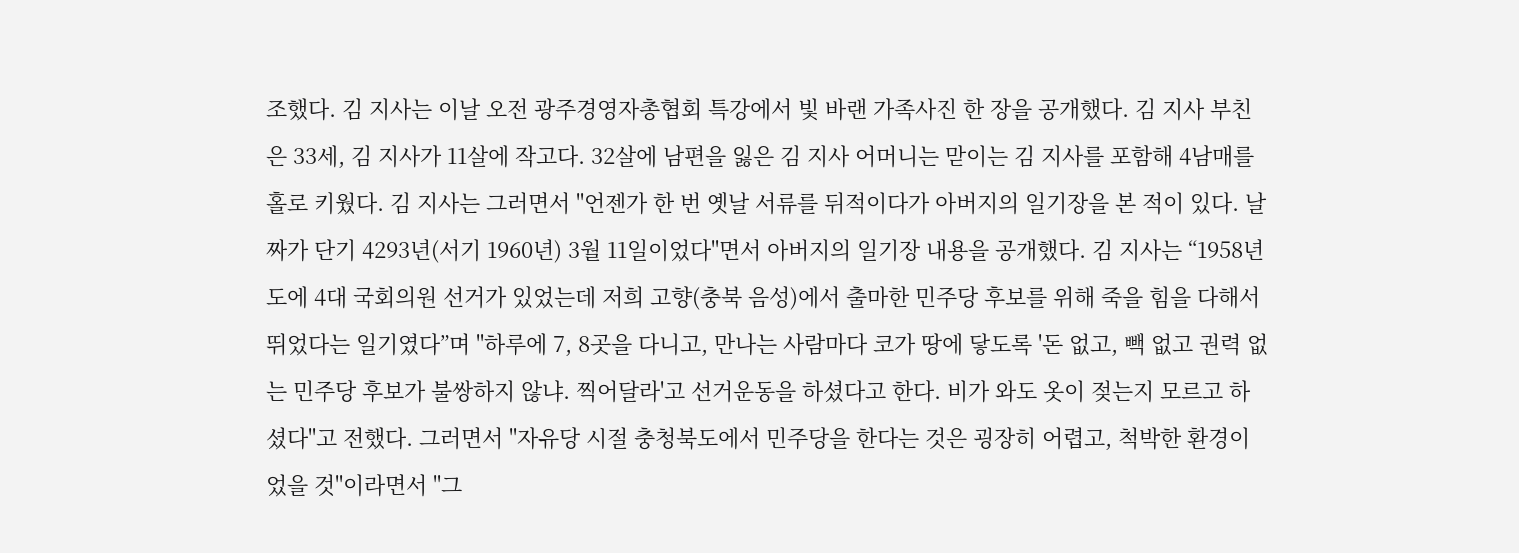조했다. 김 지사는 이날 오전 광주경영자총협회 특강에서 빛 바랜 가족사진 한 장을 공개했다. 김 지사 부친은 33세, 김 지사가 11살에 작고다. 32살에 남편을 잃은 김 지사 어머니는 맏이는 김 지사를 포함해 4남매를 홀로 키웠다. 김 지사는 그러면서 "언젠가 한 번 옛날 서류를 뒤적이다가 아버지의 일기장을 본 적이 있다. 날짜가 단기 4293년(서기 1960년) 3월 11일이었다"면서 아버지의 일기장 내용을 공개했다. 김 지사는 “1958년도에 4대 국회의원 선거가 있었는데 저희 고향(충북 음성)에서 출마한 민주당 후보를 위해 죽을 힘을 다해서 뛰었다는 일기였다”며 "하루에 7, 8곳을 다니고, 만나는 사람마다 코가 땅에 닿도록 '돈 없고, 빽 없고 권력 없는 민주당 후보가 불쌍하지 않냐. 찍어달라'고 선거운동을 하셨다고 한다. 비가 와도 옷이 젖는지 모르고 하셨다"고 전했다. 그러면서 "자유당 시절 충청북도에서 민주당을 한다는 것은 굉장히 어렵고, 척박한 환경이었을 것"이라면서 "그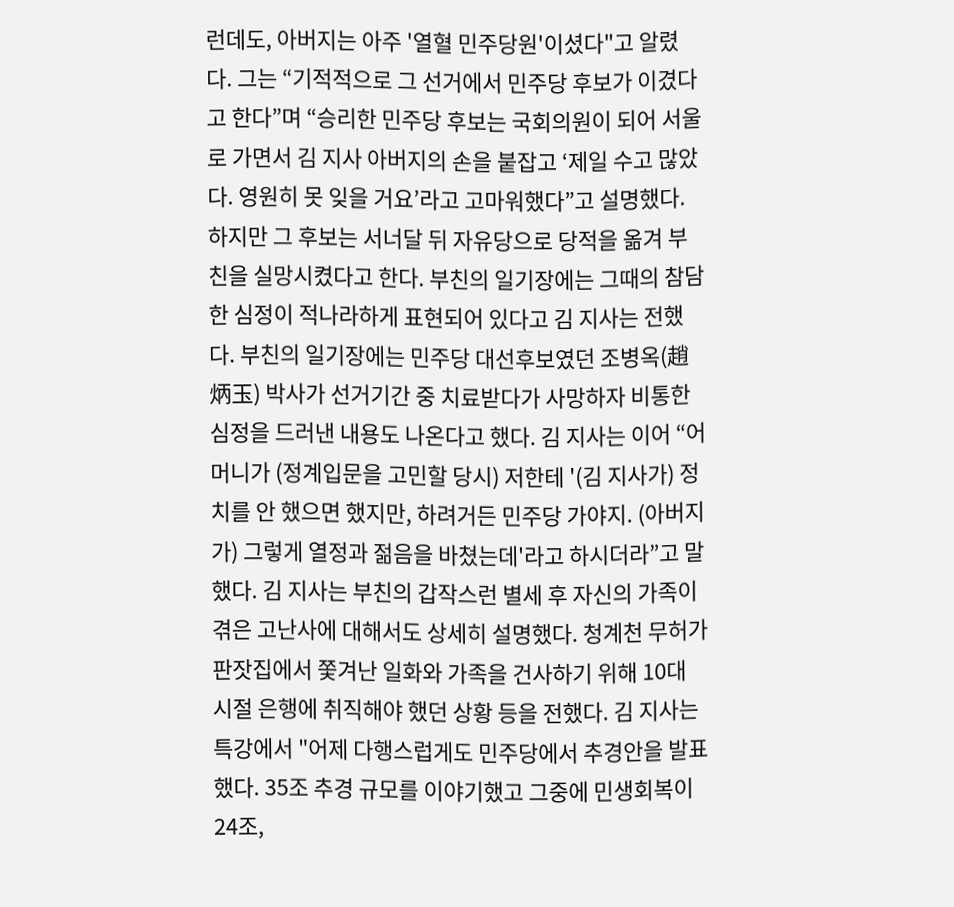런데도, 아버지는 아주 '열혈 민주당원'이셨다"고 알렸다. 그는 “기적적으로 그 선거에서 민주당 후보가 이겼다고 한다”며 “승리한 민주당 후보는 국회의원이 되어 서울로 가면서 김 지사 아버지의 손을 붙잡고 ‘제일 수고 많았다. 영원히 못 잊을 거요’라고 고마워했다”고 설명했다. 하지만 그 후보는 서너달 뒤 자유당으로 당적을 옮겨 부친을 실망시켰다고 한다. 부친의 일기장에는 그때의 참담한 심정이 적나라하게 표현되어 있다고 김 지사는 전했다. 부친의 일기장에는 민주당 대선후보였던 조병옥(趙炳玉) 박사가 선거기간 중 치료받다가 사망하자 비통한 심정을 드러낸 내용도 나온다고 했다. 김 지사는 이어 “어머니가 (정계입문을 고민할 당시) 저한테 '(김 지사가) 정치를 안 했으면 했지만, 하려거든 민주당 가야지. (아버지가) 그렇게 열정과 젊음을 바쳤는데'라고 하시더라”고 말했다. 김 지사는 부친의 갑작스런 별세 후 자신의 가족이 겪은 고난사에 대해서도 상세히 설명했다. 청계천 무허가 판잣집에서 쫓겨난 일화와 가족을 건사하기 위해 10대 시절 은행에 취직해야 했던 상황 등을 전했다. 김 지사는 특강에서 "어제 다행스럽게도 민주당에서 추경안을 발표했다. 35조 추경 규모를 이야기했고 그중에 민생회복이 24조,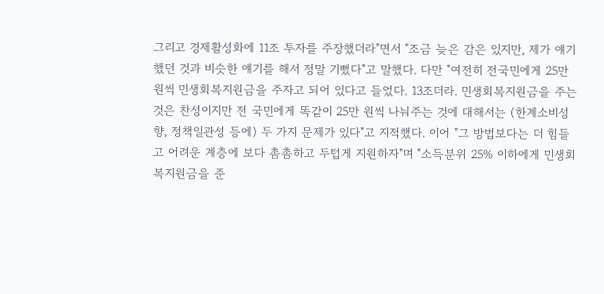그리고 경제활성화에 11조 투자를 주장했더라"면서 "조금 늦은 감은 있지만, 제가 얘기했던 것과 비슷한 얘기를 해서 정말 기뻤다"고 말했다. 다만 "여전히 전국민에게 25만 원씩 민생회복지원금을 주자고 되어 있다고 들었다. 13조더라. 민생회복지원금을 주는 것은 찬성이지만 전 국민에게 똑같이 25만 원씩 나눠주는 것에 대해서는 (한계소비성향, 정책일관성 등에) 두 가지 문제가 있다"고 지적했다. 이어 "그 방법보다는 더 힘들고 어려운 계층에 보다 촘촘하고 두텁게 지원하자"며 "소득분위 25% 이하에게 민생회복지원금을 준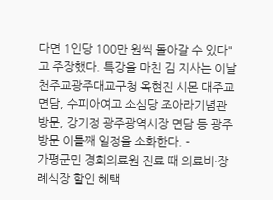다면 1인당 100만 원씩 돌아갈 수 있다"고 주장했다. 특강을 마친 김 지사는 이날 천주교광주대교구청 옥현진 시몬 대주교 면담, 수피아여고 소심당 조아라기념관 방문, 강기정 광주광역시장 면담 등 광주 방문 이틀째 일정을 소화한다. -
가평군민 경희의료원 진료 때 의료비·장례식장 할인 혜택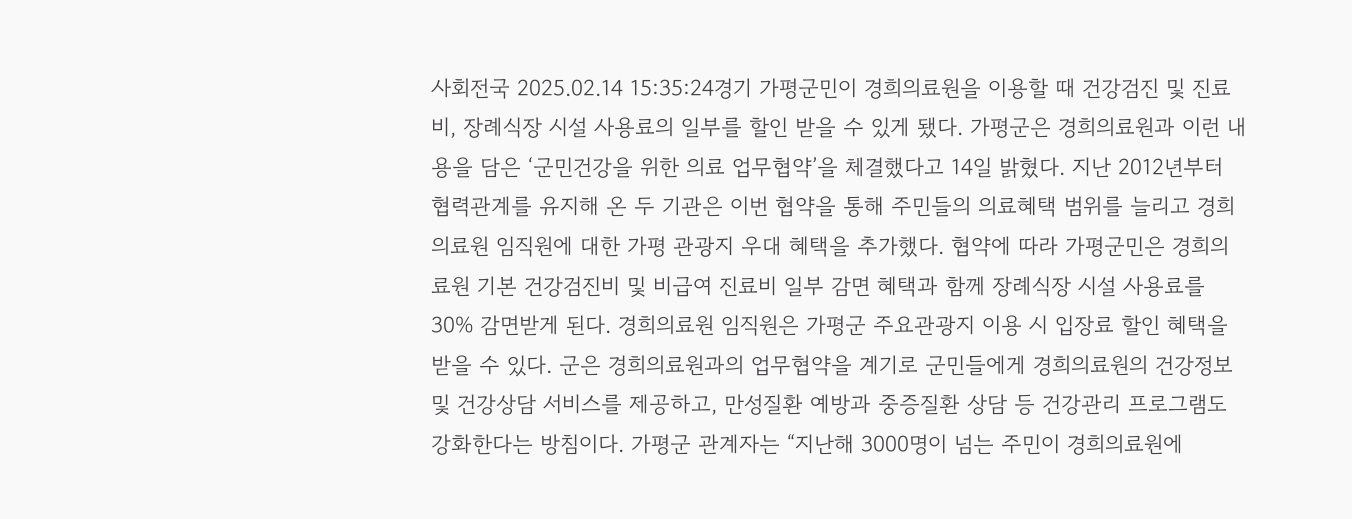사회전국 2025.02.14 15:35:24경기 가평군민이 경희의료원을 이용할 때 건강검진 및 진료비, 장례식장 시설 사용료의 일부를 할인 받을 수 있게 됐다. 가평군은 경희의료원과 이런 내용을 담은 ‘군민건강을 위한 의료 업무협약’을 체결했다고 14일 밝혔다. 지난 2012년부터 협력관계를 유지해 온 두 기관은 이번 협약을 통해 주민들의 의료혜택 범위를 늘리고 경희의료원 임직원에 대한 가평 관광지 우대 혜택을 추가했다. 협약에 따라 가평군민은 경희의료원 기본 건강검진비 및 비급여 진료비 일부 감면 혜택과 함께 장례식장 시설 사용료를 30% 감면받게 된다. 경희의료원 임직원은 가평군 주요관광지 이용 시 입장료 할인 혜택을 받을 수 있다. 군은 경희의료원과의 업무협약을 계기로 군민들에게 경희의료원의 건강정보 및 건강상담 서비스를 제공하고, 만성질환 예방과 중증질환 상담 등 건강관리 프로그램도 강화한다는 방침이다. 가평군 관계자는 “지난해 3000명이 넘는 주민이 경희의료원에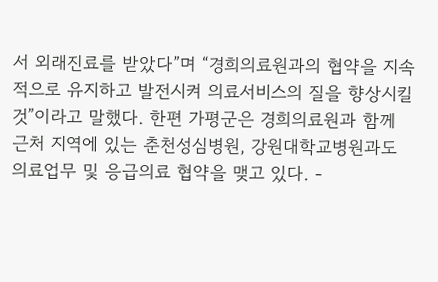서 외래진료를 받았다”며 “경희의료원과의 협약을 지속적으로 유지하고 발전시켜 의료서비스의 질을 향상시킬 것”이라고 말했다. 한편 가평군은 경희의료원과 함께 근처 지역에 있는 춘천성심병원, 강원대학교병원과도 의료업무 및 응급의료 협약을 맺고 있다. -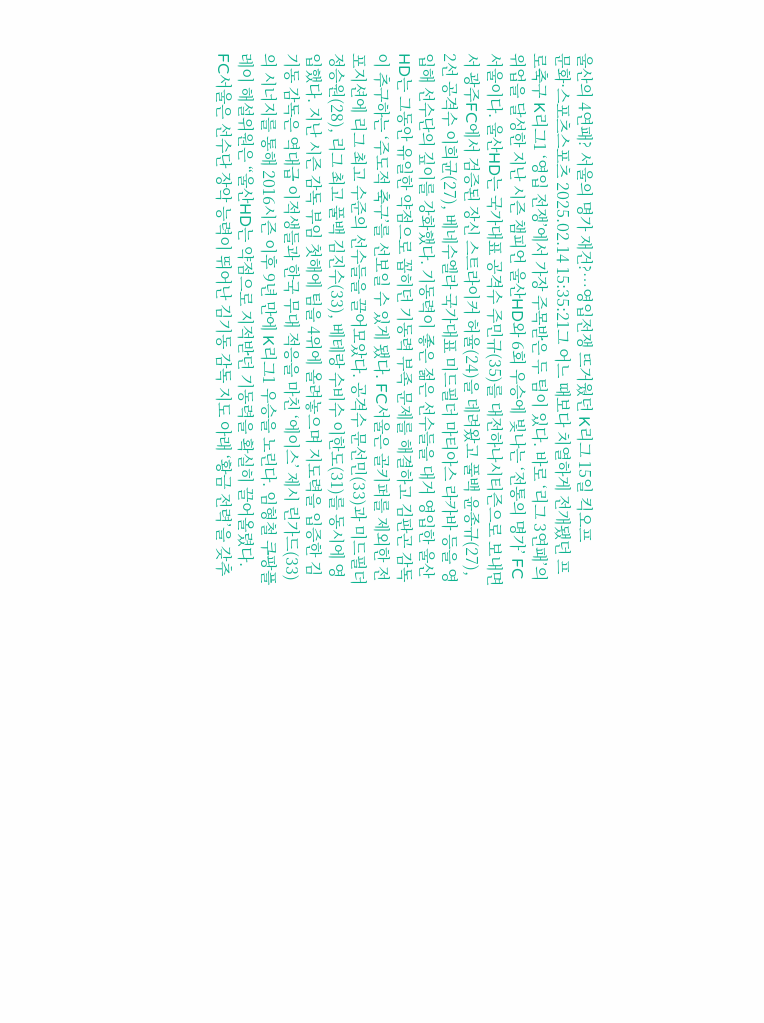울산의 4연패? 서울의 명가 재건?…영입전쟁 뜨거웠던 K리그 15일 킥오프
문화·스포츠스포츠 2025.02.14 15:35:21그 어느 때보다 치열하게 전개됐던 프로축구 K리그1 ‘영입 전쟁’에서 가장 주목받은 두 팀이 있다. 바로 ‘리그 3연패’의 위업을 달성한 지난 시즌 챔피언 울산HD와 6회 우승에 빛나는 ‘전통의 명가’ FC서울이다. 울산HD는 국가대표 공격수 주민규(35)를 대전하나시티즌으로 보내면서 광주FC에서 검증된 장신 스트라이커 허율(24)을 데려왔고 풀백 윤종규(27), 2선 공격수 이희균(27), 베네수엘라 국가대표 미드필더 마티아스 라카바 등을 영입해 선수단의 깊이를 강화했다. 기동력이 좋은 젊은 선수들을 대거 영입한 울산HD는 그동안 유일한 약점으로 꼽히던 기동력 부족 문제를 해결하고 김판곤 감독이 추구하는 ‘주도적 축구’를 선보일 수 있게 됐다. FC서울은 골키퍼를 제외한 전 포지션에 리그 최고 수준의 선수들을 끌어모았다. 공격수 문선민(33)과 미드필더 정승원(28), 리그 최고 풀백 김진수(33), 베테랑 수비수 이한도(31)를 동시에 영입했다. 지난 시즌 감독 부임 첫해에 팀을 4위에 올려놓으며 지도력을 입증한 김기동 감독은 역대급 이적생들과 한국 무대 적응을 마친 ‘에이스’ 제시 린가드(33)의 시너지를 통해 2016시즌 이후 9년 만에 K리그1 우승을 노린다. 임형철 쿠팡플레이 해설위원은 “울산HD는 약점으로 지적받던 기동력을 확실히 끌어올렸다. FC서울은 선수단 장악 능력이 뛰어난 김기동 감독 지도 아래 ‘황금 전력’을 갖추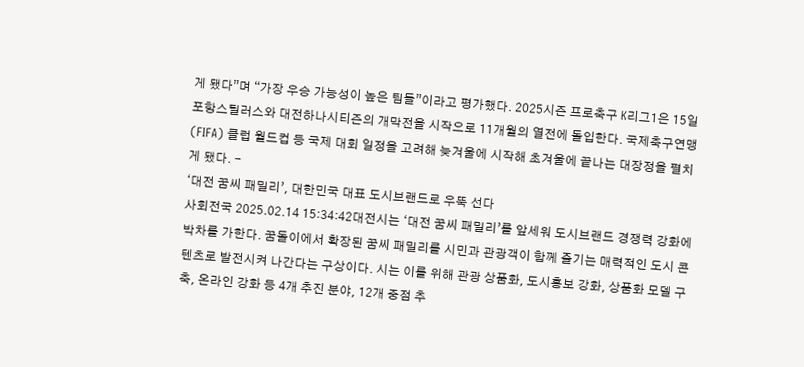게 됐다”며 “가장 우승 가능성이 높은 팀들”이라고 평가했다. 2025시즌 프로축구 K리그1은 15일 포항스틸러스와 대전하나시티즌의 개막전을 시작으로 11개월의 열전에 돌입한다. 국제축구연맹(FIFA) 클럽 월드컵 등 국제 대회 일정을 고려해 늦겨울에 시작해 초겨울에 끝나는 대장정을 펼치게 됐다. -
‘대전 꿈씨 패밀리’, 대한민국 대표 도시브랜드로 우뚝 선다
사회전국 2025.02.14 15:34:42대전시는 ‘대전 꿈씨 패밀리’를 앞세워 도시브랜드 경쟁력 강화에 박차를 가한다. 꿈돌이에서 확장된 꿈씨 패밀리를 시민과 관광객이 함께 즐기는 매력적인 도시 콘텐츠로 발전시켜 나간다는 구상이다. 시는 이를 위해 관광 상품화, 도시홍보 강화, 상품화 모델 구축, 온라인 강화 등 4개 추진 분야, 12개 중점 추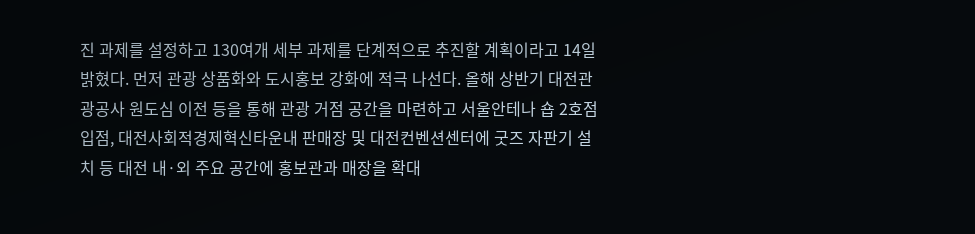진 과제를 설정하고 130여개 세부 과제를 단계적으로 추진할 계획이라고 14일 밝혔다. 먼저 관광 상품화와 도시홍보 강화에 적극 나선다. 올해 상반기 대전관광공사 원도심 이전 등을 통해 관광 거점 공간을 마련하고 서울안테나 숍 2호점 입점, 대전사회적경제혁신타운내 판매장 및 대전컨벤션센터에 굿즈 자판기 설치 등 대전 내·외 주요 공간에 홍보관과 매장을 확대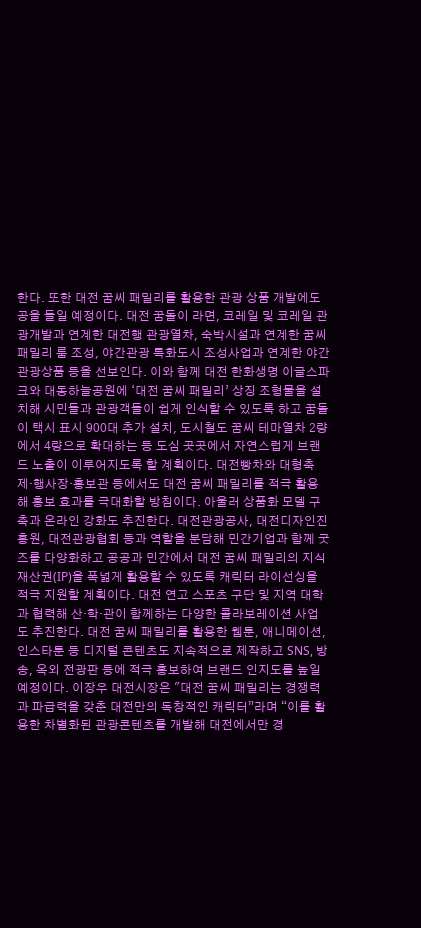한다. 또한 대전 꿈씨 패밀리를 활용한 관광 상품 개발에도 공을 들일 예정이다. 대전 꿈돌이 라면, 코레일 및 코레일 관광개발과 연계한 대전행 관광열차, 숙박시설과 연계한 꿈씨패밀리 룸 조성, 야간관광 특화도시 조성사업과 연계한 야간 관광상품 등을 선보인다. 이와 함께 대전 한화생명 이글스파크와 대동하늘공원에 ‘대전 꿈씨 패밀리’ 상징 조형물을 설치해 시민들과 관광객들이 쉽게 인식할 수 있도록 하고 꿈돌이 택시 표시 900대 추가 설치, 도시철도 꿈씨 테마열차 2량에서 4량으로 확대하는 등 도심 곳곳에서 자연스럽게 브랜드 노출이 이루어지도록 할 계획이다. 대전빵차와 대형축제·행사장·홍보관 등에서도 대전 꿈씨 패밀리를 적극 활용해 홍보 효과를 극대화할 방침이다. 아울러 상품화 모델 구축과 온라인 강화도 추진한다. 대전관광공사, 대전디자인진흥원, 대전관광협회 등과 역할을 분담해 민간기업과 함께 굿즈를 다양화하고 공공과 민간에서 대전 꿈씨 패밀리의 지식재산권(IP)을 폭넓게 활용할 수 있도록 캐릭터 라이선싱을 적극 지원할 계획이다. 대전 연고 스포츠 구단 및 지역 대학과 협력해 산·학·관이 함께하는 다양한 콜라보레이션 사업도 추진한다. 대전 꿈씨 패밀리를 활용한 웹툰, 애니메이션, 인스타툰 등 디지털 콘텐츠도 지속적으로 제작하고 SNS, 방송, 옥외 전광판 등에 적극 홍보하여 브랜드 인지도를 높일 예정이다. 이장우 대전시장은 "대전 꿈씨 패밀리는 경쟁력과 파급력을 갖춘 대전만의 독창적인 캐릭터”라며 “이를 활용한 차별화된 관광콘텐츠를 개발해 대전에서만 경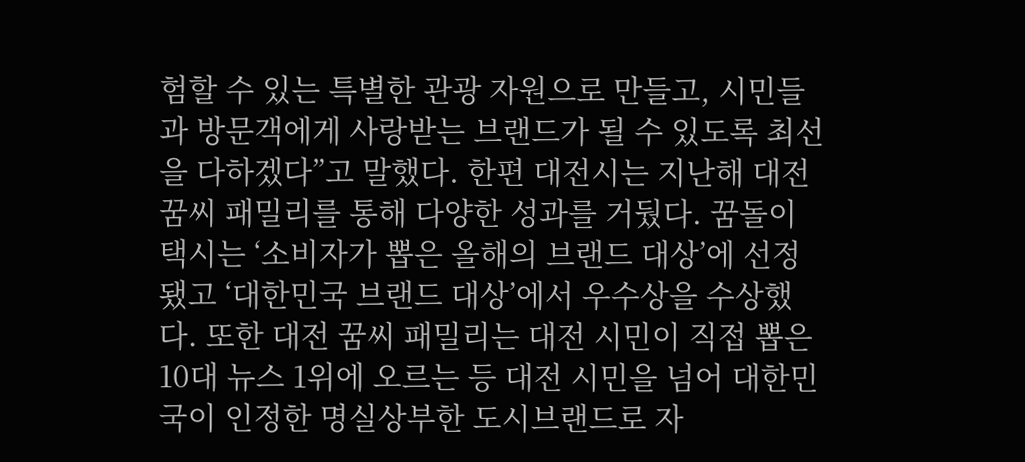험할 수 있는 특별한 관광 자원으로 만들고, 시민들과 방문객에게 사랑받는 브랜드가 될 수 있도록 최선을 다하겠다”고 말했다. 한편 대전시는 지난해 대전 꿈씨 패밀리를 통해 다양한 성과를 거뒀다. 꿈돌이 택시는 ‘소비자가 뽑은 올해의 브랜드 대상’에 선정됐고 ‘대한민국 브랜드 대상’에서 우수상을 수상했다. 또한 대전 꿈씨 패밀리는 대전 시민이 직접 뽑은 10대 뉴스 1위에 오르는 등 대전 시민을 넘어 대한민국이 인정한 명실상부한 도시브랜드로 자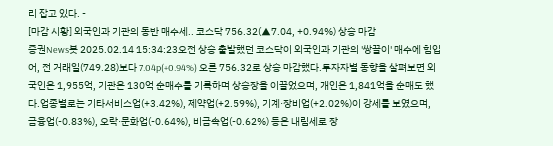리 잡고 있다. -
[마감 시황] 외국인과 기관의 동반 매수세.. 코스닥 756.32(▲7.04, +0.94%) 상승 마감
증권News봇 2025.02.14 15:34:23오전 상승 출발했던 코스닥이 외국인과 기관의 '쌍끌이' 매수에 힘입어, 전 거래일(749.28)보다 7.04p(+0.94%) 오른 756.32로 상승 마감했다.투자자별 동향을 살펴보면 외국인은 1,955억, 기관은 130억 순매수를 기록하며 상승장을 이끌었으며, 개인은 1,841억을 순매도 했다.업종별로는 기타서비스업(+3.42%), 제약업(+2.59%), 기계·장비업(+2.02%)이 강세를 보였으며, 금융업(-0.83%), 오락·문화업(-0.64%), 비금속업(-0.62%) 등은 내림세로 장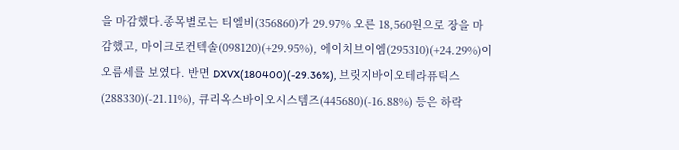을 마감했다.종목별로는 티엘비(356860)가 29.97% 오른 18,560원으로 장을 마감했고, 마이크로컨텍솔(098120)(+29.95%), 에이치브이엠(295310)(+24.29%)이 오름세를 보였다. 반면 DXVX(180400)(-29.36%), 브릿지바이오테라퓨틱스(288330)(-21.11%), 큐리옥스바이오시스템즈(445680)(-16.88%) 등은 하락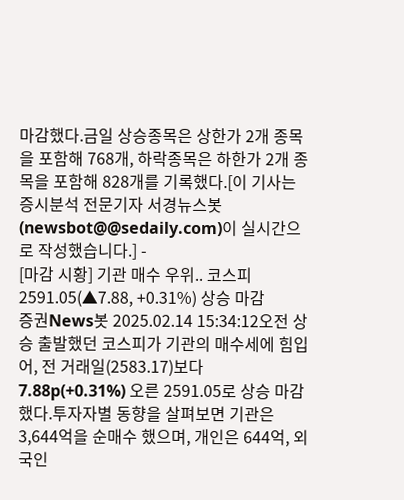마감했다.금일 상승종목은 상한가 2개 종목을 포함해 768개, 하락종목은 하한가 2개 종목을 포함해 828개를 기록했다.[이 기사는 증시분석 전문기자 서경뉴스봇(newsbot@@sedaily.com)이 실시간으로 작성했습니다.] -
[마감 시황] 기관 매수 우위.. 코스피 2591.05(▲7.88, +0.31%) 상승 마감
증권News봇 2025.02.14 15:34:12오전 상승 출발했던 코스피가 기관의 매수세에 힘입어, 전 거래일(2583.17)보다 7.88p(+0.31%) 오른 2591.05로 상승 마감했다.투자자별 동향을 살펴보면 기관은 3,644억을 순매수 했으며, 개인은 644억, 외국인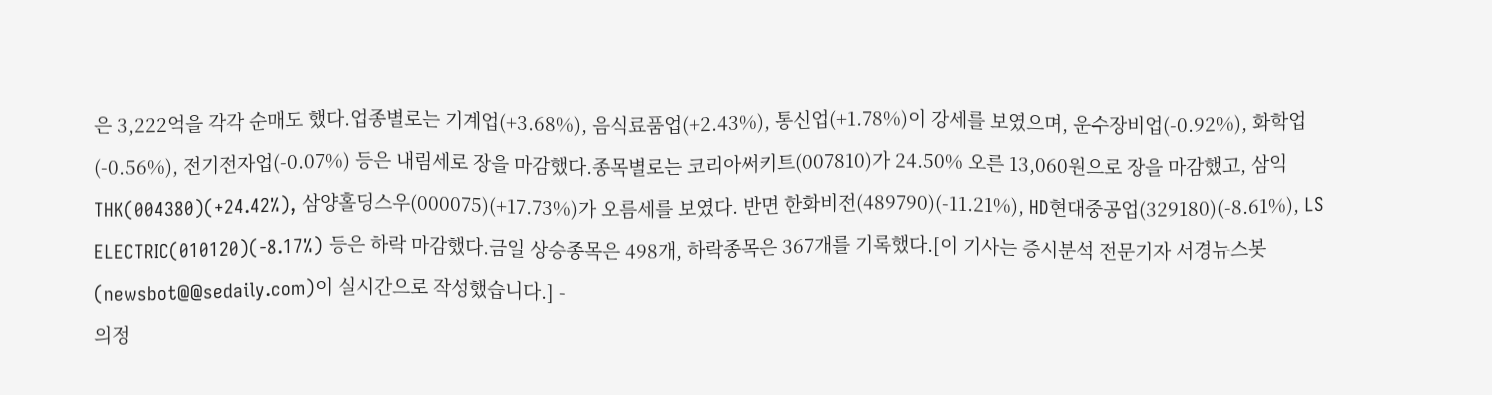은 3,222억을 각각 순매도 했다.업종별로는 기계업(+3.68%), 음식료품업(+2.43%), 통신업(+1.78%)이 강세를 보였으며, 운수장비업(-0.92%), 화학업(-0.56%), 전기전자업(-0.07%) 등은 내림세로 장을 마감했다.종목별로는 코리아써키트(007810)가 24.50% 오른 13,060원으로 장을 마감했고, 삼익THK(004380)(+24.42%), 삼양홀딩스우(000075)(+17.73%)가 오름세를 보였다. 반면 한화비전(489790)(-11.21%), HD현대중공업(329180)(-8.61%), LS ELECTRIC(010120)(-8.17%) 등은 하락 마감했다.금일 상승종목은 498개, 하락종목은 367개를 기록했다.[이 기사는 증시분석 전문기자 서경뉴스봇(newsbot@@sedaily.com)이 실시간으로 작성했습니다.] -
의정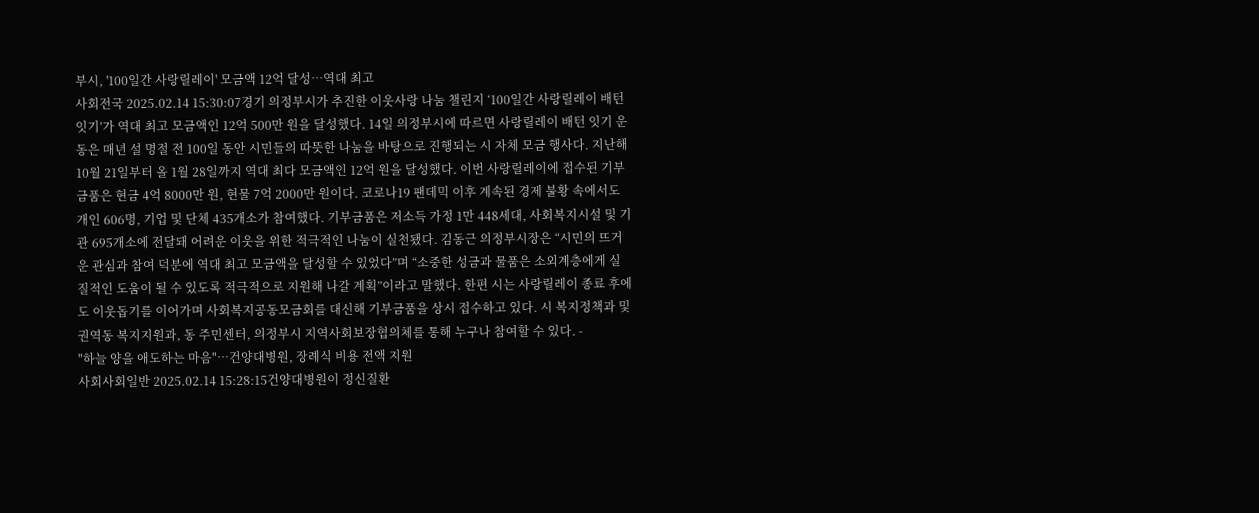부시, '100일간 사랑릴레이' 모금액 12억 달성…역대 최고
사회전국 2025.02.14 15:30:07경기 의정부시가 추진한 이웃사랑 나눔 챌린지 ‘100일간 사랑릴레이 배턴 잇기’가 역대 최고 모금액인 12억 500만 원을 달성했다. 14일 의정부시에 따르면 사랑릴레이 배턴 잇기 운동은 매년 설 명절 전 100일 동안 시민들의 따뜻한 나눔을 바탕으로 진행되는 시 자체 모금 행사다. 지난해 10월 21일부터 올 1월 28일까지 역대 최다 모금액인 12억 원을 달성했다. 이번 사랑릴레이에 접수된 기부금품은 현금 4억 8000만 원, 현물 7억 2000만 원이다. 코로나19 팬데믹 이후 계속된 경제 불황 속에서도 개인 606명, 기업 및 단체 435개소가 참여했다. 기부금품은 저소득 가정 1만 448세대, 사회복지시설 및 기관 695개소에 전달돼 어려운 이웃을 위한 적극적인 나눔이 실천됐다. 김동근 의정부시장은 “시민의 뜨거운 관심과 참여 덕분에 역대 최고 모금액을 달성할 수 있었다”며 “소중한 성금과 물품은 소외계층에게 실질적인 도움이 될 수 있도록 적극적으로 지원해 나갈 계획”이라고 말했다. 한편 시는 사랑릴레이 종료 후에도 이웃돕기를 이어가며 사회복지공동모금회를 대신해 기부금품을 상시 접수하고 있다. 시 복지정책과 및 권역동 복지지원과, 동 주민센터, 의정부시 지역사회보장협의체를 통해 누구나 참여할 수 있다. -
"하늘 양을 애도하는 마음"…건양대병원, 장례식 비용 전액 지원
사회사회일반 2025.02.14 15:28:15건양대병원이 정신질환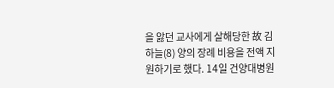을 앓던 교사에게 살해당한 故 김하늘(8) 양의 장례 비용을 전액 지원하기로 했다. 14일 건양대병원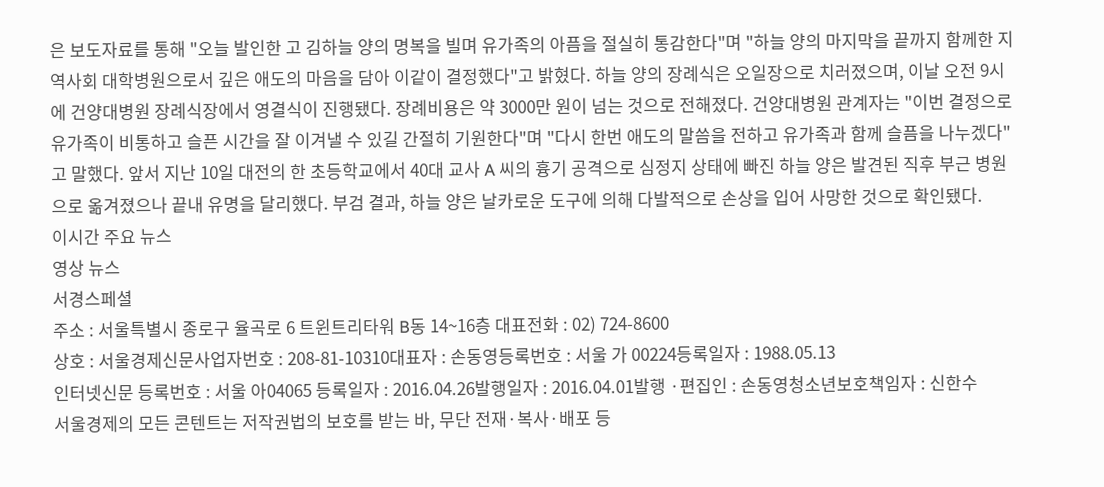은 보도자료를 통해 "오늘 발인한 고 김하늘 양의 명복을 빌며 유가족의 아픔을 절실히 통감한다"며 "하늘 양의 마지막을 끝까지 함께한 지역사회 대학병원으로서 깊은 애도의 마음을 담아 이같이 결정했다"고 밝혔다. 하늘 양의 장례식은 오일장으로 치러졌으며, 이날 오전 9시에 건양대병원 장례식장에서 영결식이 진행됐다. 장례비용은 약 3000만 원이 넘는 것으로 전해졌다. 건양대병원 관계자는 "이번 결정으로 유가족이 비통하고 슬픈 시간을 잘 이겨낼 수 있길 간절히 기원한다"며 "다시 한번 애도의 말씀을 전하고 유가족과 함께 슬픔을 나누겠다"고 말했다. 앞서 지난 10일 대전의 한 초등학교에서 40대 교사 A 씨의 흉기 공격으로 심정지 상태에 빠진 하늘 양은 발견된 직후 부근 병원으로 옮겨졌으나 끝내 유명을 달리했다. 부검 결과, 하늘 양은 날카로운 도구에 의해 다발적으로 손상을 입어 사망한 것으로 확인됐다.
이시간 주요 뉴스
영상 뉴스
서경스페셜
주소 : 서울특별시 종로구 율곡로 6 트윈트리타워 B동 14~16층 대표전화 : 02) 724-8600
상호 : 서울경제신문사업자번호 : 208-81-10310대표자 : 손동영등록번호 : 서울 가 00224등록일자 : 1988.05.13
인터넷신문 등록번호 : 서울 아04065 등록일자 : 2016.04.26발행일자 : 2016.04.01발행 ·편집인 : 손동영청소년보호책임자 : 신한수
서울경제의 모든 콘텐트는 저작권법의 보호를 받는 바, 무단 전재·복사·배포 등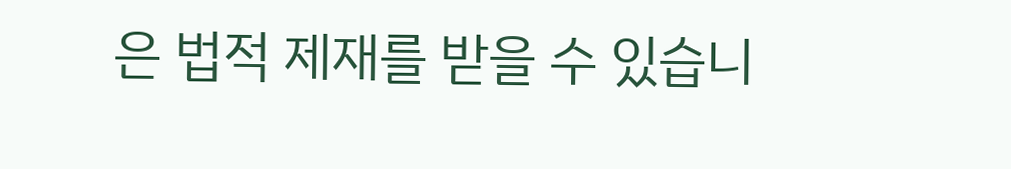은 법적 제재를 받을 수 있습니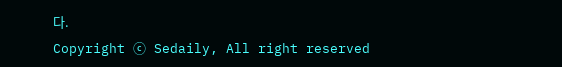다.
Copyright ⓒ Sedaily, All right reserved